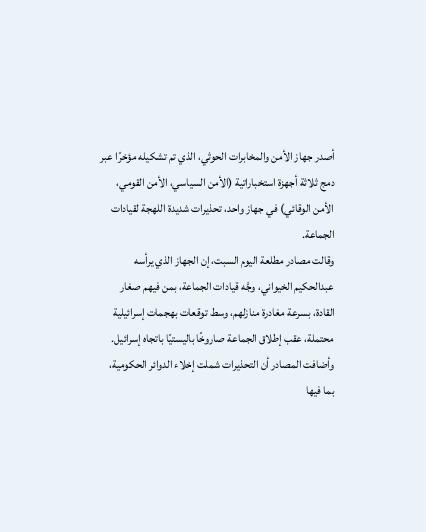أصدر جهاز الأمن والمخابرات الحوثي، الذي تم تشكيله مؤخرًا عبر دمج ثلاثة أجهزة استخباراتية (الأمن السياسي، الأمن القومي، الأمن الوقائي) في جهاز واحد، تحذيرات شديدة اللهجة لقيادات الجماعة.
وقالت مصادر مطلعة اليوم السبت، إن الجهاز الذي يرأسه عبدالحكيم الخيواني، وجَّه قيادات الجماعة، بمن فيهم صغار القادة، بسرعة مغادرة منازلهم، وسط توقعات بهجمات إسرائيلية محتملة، عقب إطلاق الجماعة صاروخًا باليستيًا باتجاه إسرائيل.
وأضافت المصادر أن التحذيرات شملت إخلاء الدوائر الحكومية، بما فيها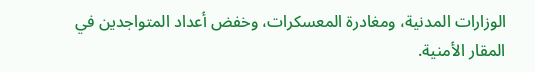الوزارات المدنية، ومغادرة المعسكرات، وخفض أعداد المتواجدين في المقار الأمنية.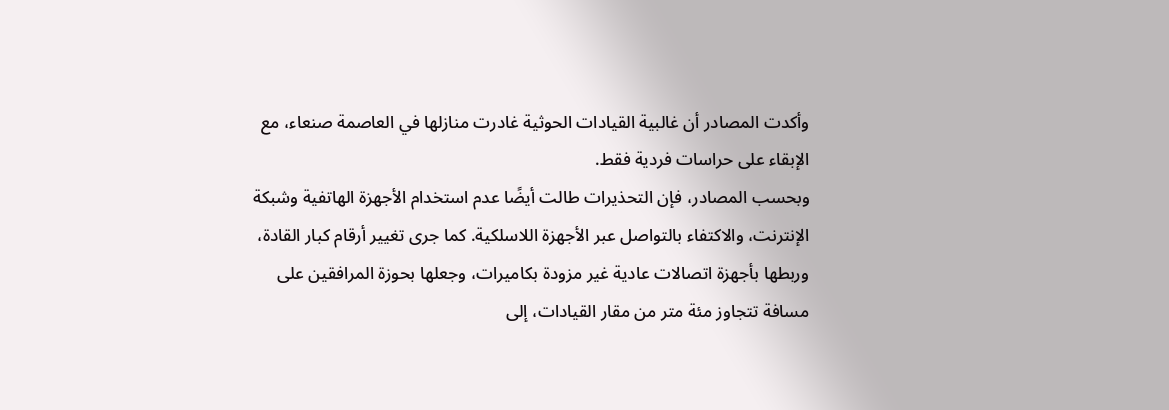وأكدت المصادر أن غالبية القيادات الحوثية غادرت منازلها في العاصمة صنعاء، مع الإبقاء على حراسات فردية فقط.
وبحسب المصادر، فإن التحذيرات طالت أيضًا عدم استخدام الأجهزة الهاتفية وشبكة الإنترنت، والاكتفاء بالتواصل عبر الأجهزة اللاسلكية. كما جرى تغيير أرقام كبار القادة، وربطها بأجهزة اتصالات عادية غير مزودة بكاميرات، وجعلها بحوزة المرافقين على مسافة تتجاوز مئة متر من مقار القيادات، إلى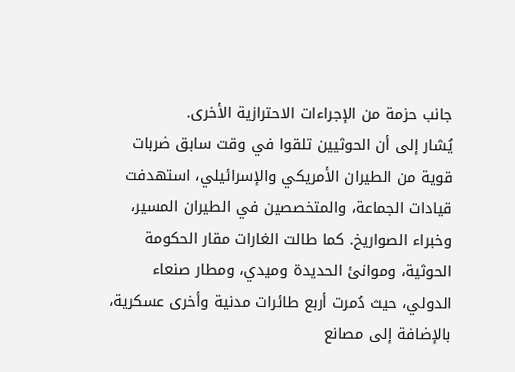جانب حزمة من الإجراءات الاحترازية الأخرى.
يُشار إلى أن الحوثيين تلقوا في وقت سابق ضربات قوية من الطيران الأمريكي والإسرائيلي، استهدفت قيادات الجماعة، والمتخصصين في الطيران المسير، وخبراء الصواريخ. كما طالت الغارات مقار الحكومة الحوثية، وموانئ الحديدة وميدي، ومطار صنعاء الدولي، حيث دُمرت أربع طائرات مدنية وأخرى عسكرية، بالإضافة إلى مصانع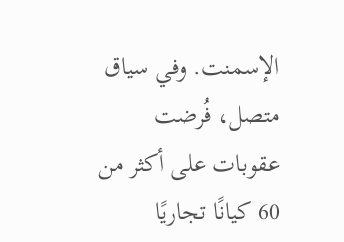الإسمنت. وفي سياق متصل، فُرضت عقوبات على أكثر من 60 كيانًا تجاريًا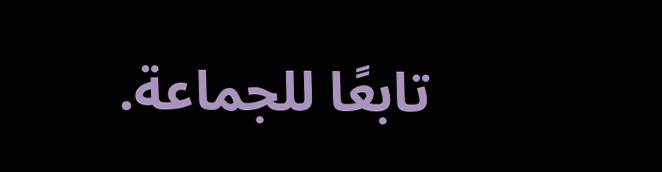تابعًا للجماعة.